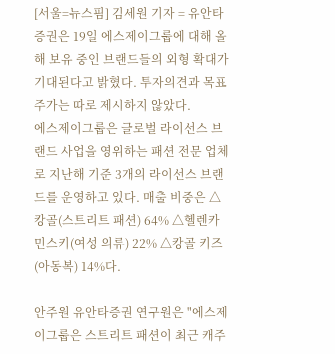[서울=뉴스핌] 김세원 기자 = 유안타증권은 19일 에스제이그룹에 대해 올해 보유 중인 브랜드들의 외형 확대가 기대된다고 밝혔다. 투자의견과 목표주가는 따로 제시하지 않았다.
에스제이그룹은 글로벌 라이선스 브랜드 사업을 영위하는 패션 전문 업체로 지난해 기준 3개의 라이선스 브랜드를 운영하고 있다. 매출 비중은 △캉골(스트리트 패션) 64% △헬렌카민스키(여성 의류) 22% △캉골 키즈(아동복) 14%다.

안주원 유안타증권 연구원은 "에스제이그룹은 스트리트 패션이 최근 캐주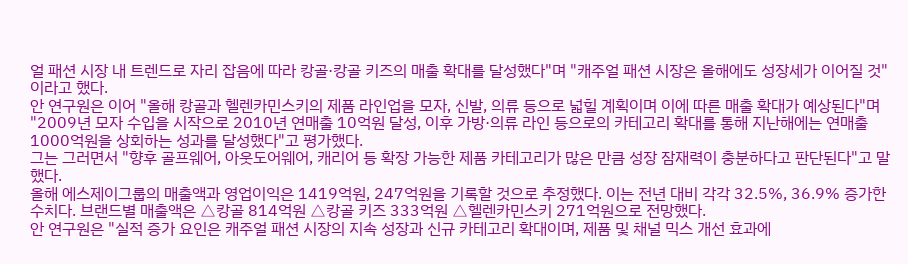얼 패션 시장 내 트렌드로 자리 잡음에 따라 캉골·캉골 키즈의 매출 확대를 달성했다"며 "캐주얼 패션 시장은 올해에도 성장세가 이어질 것"이라고 했다.
안 연구원은 이어 "올해 캉골과 헬렌카민스키의 제품 라인업을 모자, 신발, 의류 등으로 넓힐 계획이며 이에 따른 매출 확대가 예상된다"며 "2009년 모자 수입을 시작으로 2010년 연매출 10억원 달성, 이후 가방·의류 라인 등으로의 카테고리 확대를 통해 지난해에는 연매출 1000억원을 상회하는 성과를 달성했다"고 평가했다.
그는 그러면서 "향후 골프웨어, 아웃도어웨어, 캐리어 등 확장 가능한 제품 카테고리가 많은 만큼 성장 잠재력이 충분하다고 판단된다"고 말했다.
올해 에스제이그룹의 매출액과 영업이익은 1419억원, 247억원을 기록할 것으로 추정했다. 이는 전년 대비 각각 32.5%, 36.9% 증가한 수치다. 브랜드별 매출액은 △캉골 814억원 △캉골 키즈 333억원 △헬렌카민스키 271억원으로 전망했다.
안 연구원은 "실적 증가 요인은 캐주얼 패션 시장의 지속 성장과 신규 카테고리 확대이며, 제품 및 채널 믹스 개선 효과에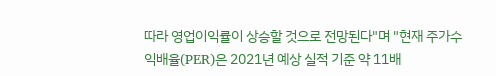따라 영업이익률이 상승할 것으로 전망된다"며 "현재 주가수익배율(PER)은 2021년 예상 실적 기준 약 11배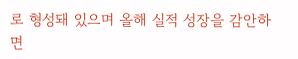로 형성돼 있으며 올해 실적 성장을 감안하면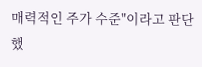매력적인 주가 수준"이라고 판단했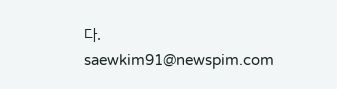다.
saewkim91@newspim.com